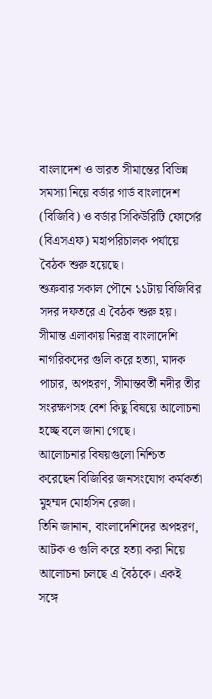বাংলাদেশ ও ভারত সীমান্তের বিভিন্ন সমস্যা নিয়ে বর্ডার গার্ড বাংলাদেশ (বিজিবি) ও বর্ডার সিকিউরিটি ফোর্সের (বিএসএফ) মহাপরিচালক পর্যায়ে বৈঠক শুরু হয়েছে।
শুক্রবার সকাল পৌনে ১১টায় বিজিবির সদর দফতরে এ বৈঠক শুরু হয়।
সীমান্ত এলাকায় নিরস্ত্র বাংলাদেশি নাগরিকদের গুলি করে হত্যা, মাদক পাচার, অপহরণ, সীমান্তবর্তী নদীর তীর সংরক্ষণসহ বেশ কিছু বিষয়ে আলোচনা হচ্ছে বলে জানা গেছে।
আলোচনার বিষয়গুলো নিশ্চিত করেছেন বিজিবির জনসংযোগ কর্মকর্তা মুহম্মদ মোহসিন রেজা।
তিনি জানান, বাংলাদেশিদের অপহরণ, আটক ও গুলি করে হত্যা করা নিয়ে আলোচনা চলছে এ বৈঠকে। একই সঙ্গে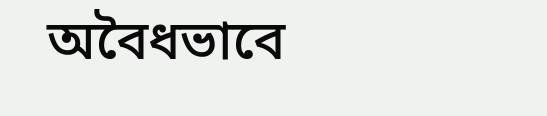অবৈধভাবে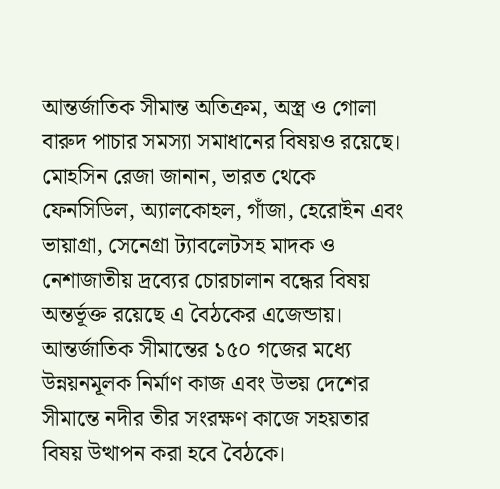আন্তর্জাতিক সীমান্ত অতিক্রম, অস্ত্র ও গোলা বারুদ পাচার সমস্যা সমাধানের বিষয়ও রয়েছে।
মোহসিন রেজা জানান, ভারত থেকে ফেনসিডিল, অ্যালকোহল, গাঁজা, হেরোইন এবং ভায়াগ্রা, সেনেগ্রা ট্যাবলেটসহ মাদক ও নেশাজাতীয় দ্রব্যের চোরচালান বন্ধের বিষয় অন্তর্ভূক্ত রয়েছে এ বৈঠকের এজেন্ডায়।
আন্তর্জাতিক সীমান্তের ১৫০ গজের মধ্যে উন্নয়নমূলক নির্মাণ কাজ এবং উভয় দেশের সীমান্তে নদীর তীর সংরক্ষণ কাজে সহয়তার বিষয় উত্থাপন করা হবে বৈঠকে।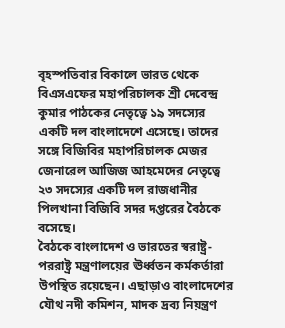বৃহস্পতিবার বিকালে ভারত থেকে বিএসএফের মহাপরিচালক শ্রী দেবেন্দ্র কুমার পাঠকের নেতৃত্বে ১৯ সদস্যের একটি দল বাংলাদেশে এসেছে। তাদের সঙ্গে বিজিবির মহাপরিচালক মেজর জেনারেল আজিজ আহমেদের নেতৃত্বে ২৩ সদস্যের একটি দল রাজধানীর পিলখানা বিজিবি সদর দপ্তরের বৈঠকে বসেছে।
বৈঠকে বাংলাদেশ ও ভারতের স্বরাষ্ট্র-পররাষ্ট্র মন্ত্রণালয়ের ঊর্ধ্বতন কর্মকর্তারা উপস্থিত রয়েছেন। এছাড়াও বাংলাদেশের যৌথ নদী কমিশন, মাদক দ্রব্য নিয়ন্ত্রণ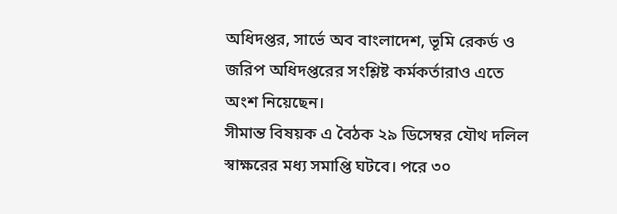অধিদপ্তর, সার্ভে অব বাংলাদেশ, ভূমি রেকর্ড ও জরিপ অধিদপ্তরের সংশ্লিষ্ট কর্মকর্তারাও এতে অংশ নিয়েছেন।
সীমান্ত বিষয়ক এ বৈঠক ২৯ ডিসেম্বর যৌথ দলিল স্বাক্ষরের মধ্য সমাপ্তি ঘটবে। পরে ৩০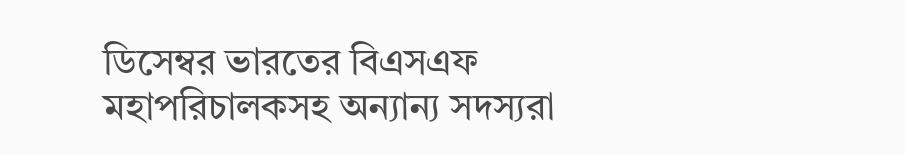ডিসেম্বর ভারতের বিএসএফ মহাপরিচালকসহ অন্যান্য সদস্যরা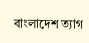বাংলাদেশ ত্যাগ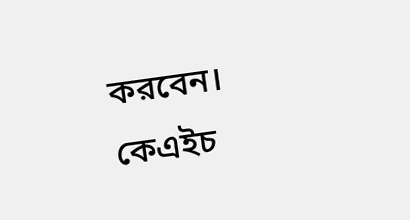করবেন।
কেএইচ